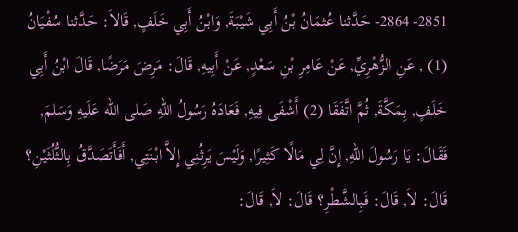2851- 2864- حَدَّثنا عُثمَانُ بْنُ أَبِي شَيْبَةَ, وَابْنُ أَبِي خَلَفٍ, قَالاَ: حَدَّثنا سُفْيَانُ (1) , عَنِ الزُّهْرِيِّ, عَنْ عَامِرِ بْنِ سَعْدٍ, عَنْ أَبِيهِ, قَالَ: مَرِضَ مَرَضًا, قَالَ ابْنُ أَبِي خَلَفٍ, بِمَكَّةَ, ثُمَّ اتَّفَقَا (2) أَشْفَى فِيهِ, فَعَادَهُ رَسُولُ اللهِ صَلى الله عَلَيهِ وَسَلمَ, فَقَالَ: يَا رَسُولَ اللهِ, إِنَّ لِي مَالًا كَثِيرًا, وَلَيْسَ يَرِثُنِي إِلاَّ ابْنَتِي, أَفَأَتَصَدَّقُ بِالثُّلُثَيْنِ؟ قَالَ: لاَ, قَالَ: فَبِالشَّطْرِ؟ قَالَ: لاَ, قَالَ: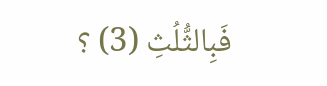فَبِالثُّلُثِ (3) ؟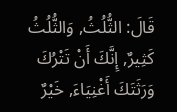قَالَ: الثُّلُثُ, وَالثُّلُثُ كَثِيرٌ, إِنَّكَ أَنْ تَتْرُكَ وَرَثَتَكَ أَغْنِيَاءَ, خَيْرٌ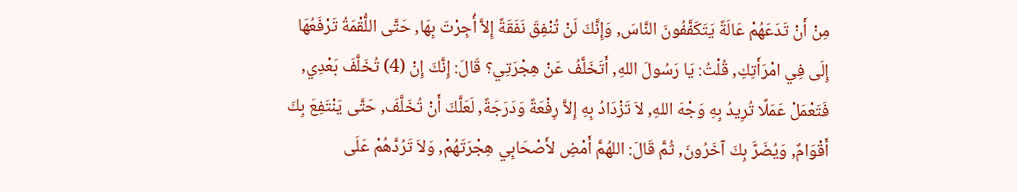مِنْ أَنْ تَدَعَهُمْ عَالَةً يَتَكَفَّفُونَ النَّاسَ, وَإِنَّكَ لَنْ تُنْفِقَ نَفَقَةً إِلاَّ أُجِرْتَ بِهَا, حَتَّى اللُّقْمَةُ تَرْفَعُهَا إِلَى فِي امْرَأَتِكِ, قُلْتُ: يَا رَسُولَ اللهِ, أَتَخَلَّفُ عَنْ هِجْرَتِي؟ قَالَ: إِنَّكَ إِنْ (4) تُخَلَّفَ بَعْدِي, فَتَعْمَلْ عَمَلًا تُرِيدُ بِهِ وَجْهَ اللهِ, لاَ تَزْدَادُ بِهِ إِلاَّ رِفْعَةً وَدَرَجَةً, لَعَلَّكَ أَنْ تُخَلَّفَ, حَتَّى يَنْتَفِعَ بِكَ أَقْوَامٌ, وَيُضَرَّ بِكَ آخَرُونَ, ثُمَّ قَالَ: اللهُمَّ أَمْضِ لأَصْحَابِي هِجْرَتَهُمْ, وَلاَ تَرُدَّهُمْ عَلَى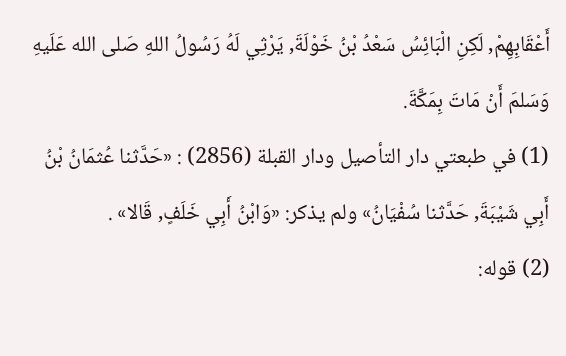أَعْقَابِهِمْ, لَكِنِ الْبَائِسُ سَعْدُ بْنُ خَوْلَةَ, يَرْثِي لَهُ رَسُولُ اللهِ صَلى الله عَلَيهِ وَسَلمَ أَنْ مَاتَ بِمَكَّةَ.
(1) في طبعتي دار التأصيل ودار القبلة (2856) : «حَدَّثنا عُثمَانُ بْنُ أَبِي شَيْبَةَ, حَدَّثنا سُفْيَانُ» ولم يذكر: «وَابْنُ أَبِي خَلَفٍ, قَالا» .
(2) قوله: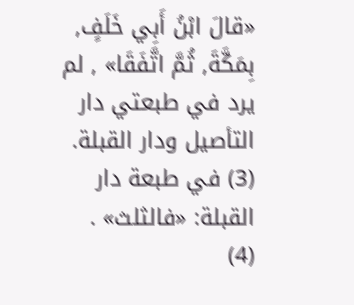«قالَ ابْنُ أَبِي خَلَفٍ, بِمَكَّةَ, ثُمَّ اتَّفَقَا» , لم يرد في طبعتي دار التأصيل ودار القبلة.
(3) في طبعة دار القبلة: «فالثلث» .
(4)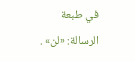في طبعة الرسالة: «لن» .